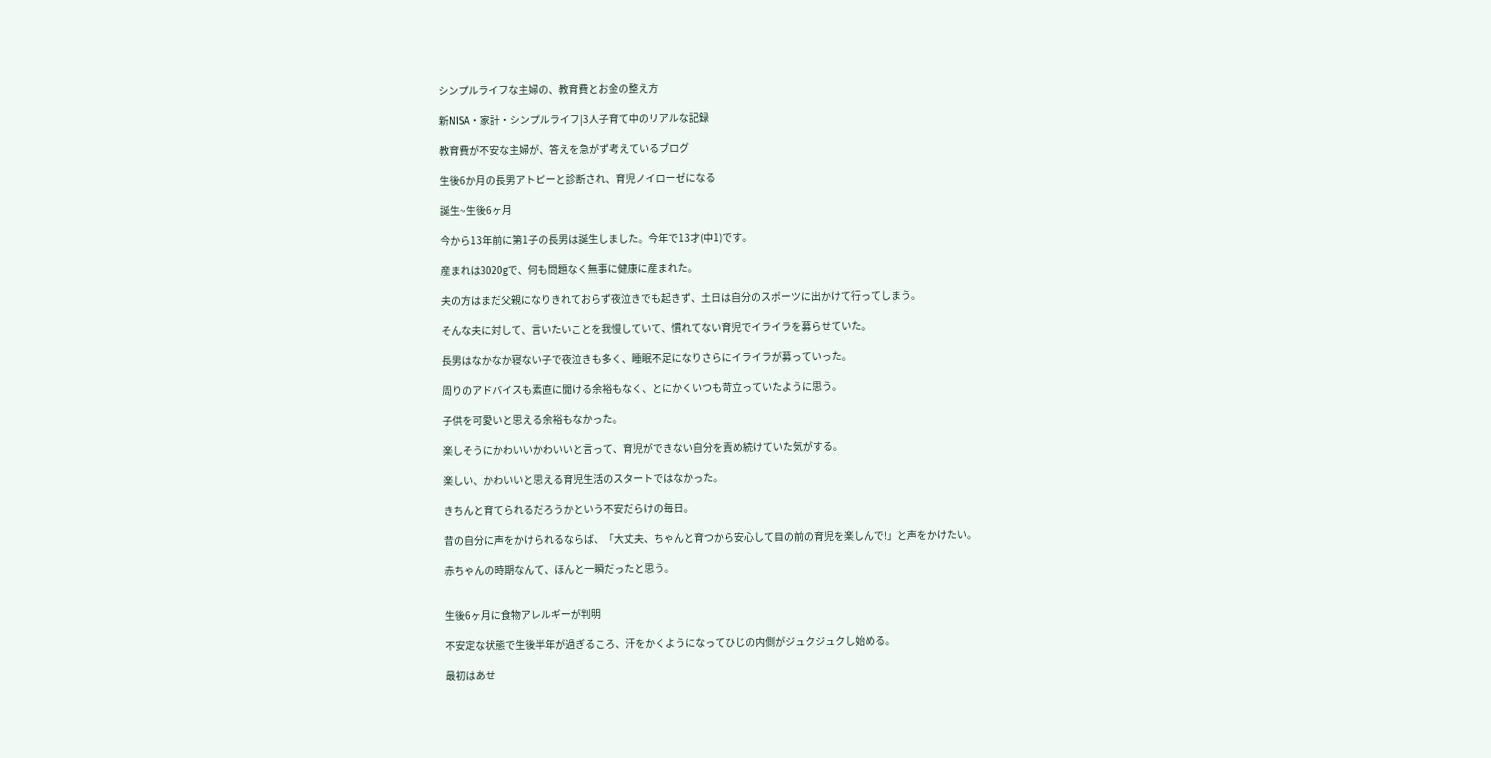シンプルライフな主婦の、教育費とお金の整え方

新NISA・家計・シンプルライフ|3人子育て中のリアルな記録

教育費が不安な主婦が、答えを急がず考えているブログ

生後6か月の長男アトピーと診断され、育児ノイローゼになる

誕生~生後6ヶ月

今から13年前に第1子の長男は誕生しました。今年で13才(中1)です。

産まれは3020gで、何も問題なく無事に健康に産まれた。

夫の方はまだ父親になりきれておらず夜泣きでも起きず、土日は自分のスポーツに出かけて行ってしまう。

そんな夫に対して、言いたいことを我慢していて、慣れてない育児でイライラを募らせていた。

長男はなかなか寝ない子で夜泣きも多く、睡眠不足になりさらにイライラが募っていった。

周りのアドバイスも素直に聞ける余裕もなく、とにかくいつも苛立っていたように思う。

子供を可愛いと思える余裕もなかった。

楽しそうにかわいいかわいいと言って、育児ができない自分を責め続けていた気がする。

楽しい、かわいいと思える育児生活のスタートではなかった。

きちんと育てられるだろうかという不安だらけの毎日。

昔の自分に声をかけられるならば、「大丈夫、ちゃんと育つから安心して目の前の育児を楽しんで!」と声をかけたい。

赤ちゃんの時期なんて、ほんと一瞬だったと思う。


生後6ヶ月に食物アレルギーが判明

不安定な状態で生後半年が過ぎるころ、汗をかくようになってひじの内側がジュクジュクし始める。

最初はあせ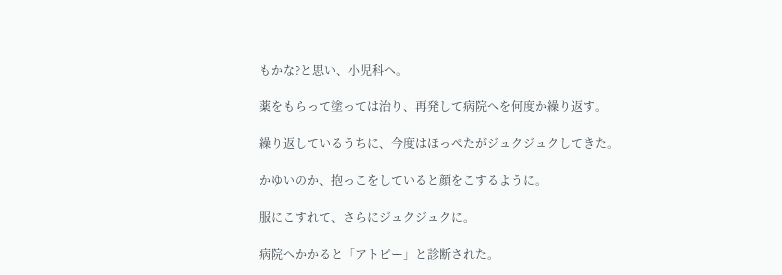もかな?と思い、小児科へ。

薬をもらって塗っては治り、再発して病院へを何度か繰り返す。

繰り返しているうちに、今度はほっぺたがジュクジュクしてきた。

かゆいのか、抱っこをしていると顔をこするように。

服にこすれて、さらにジュクジュクに。

病院へかかると「アトピー」と診断された。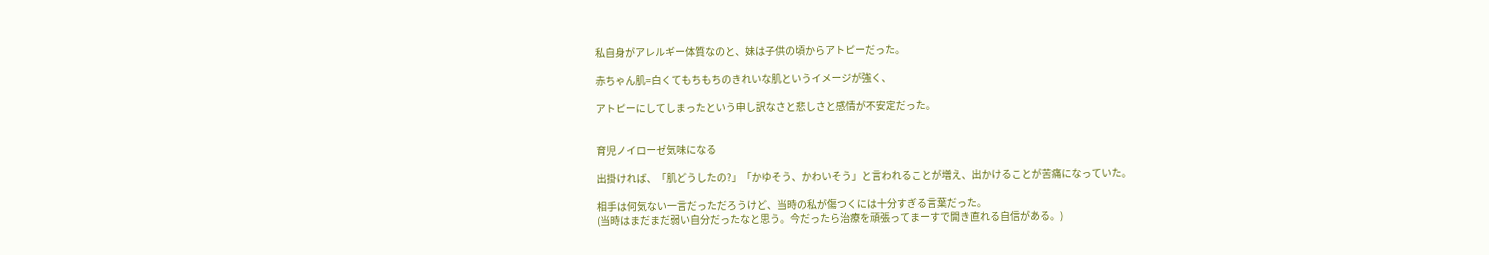私自身がアレルギー体質なのと、妹は子供の頃からアトピーだった。

赤ちゃん肌=白くてもちもちのきれいな肌というイメージが強く、

アトピーにしてしまったという申し訳なさと悲しさと感情が不安定だった。


育児ノイローゼ気味になる

出掛ければ、「肌どうしたの?」「かゆそう、かわいそう」と言われることが増え、出かけることが苦痛になっていた。

相手は何気ない一言だっただろうけど、当時の私が傷つくには十分すぎる言葉だった。
(当時はまだまだ弱い自分だったなと思う。今だったら治療を頑張ってまーすで開き直れる自信がある。)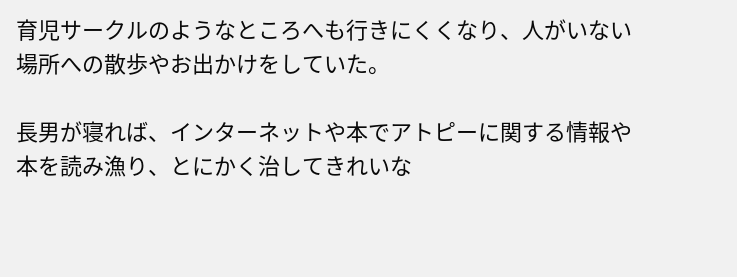育児サークルのようなところへも行きにくくなり、人がいない場所への散歩やお出かけをしていた。

長男が寝れば、インターネットや本でアトピーに関する情報や本を読み漁り、とにかく治してきれいな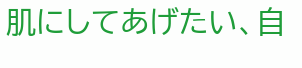肌にしてあげたい、自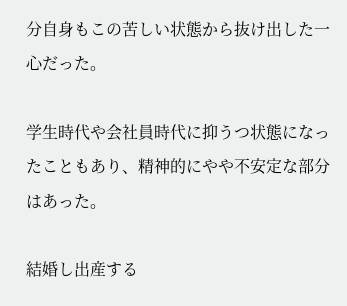分自身もこの苦しい状態から抜け出した一心だった。

学生時代や会社員時代に抑うつ状態になったこともあり、精神的にやや不安定な部分はあった。

結婚し出産する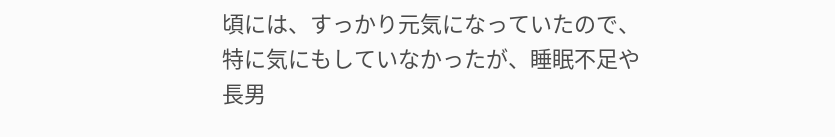頃には、すっかり元気になっていたので、特に気にもしていなかったが、睡眠不足や長男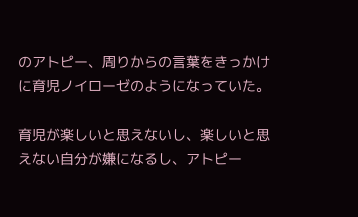のアトピー、周りからの言葉をきっかけに育児ノイローゼのようになっていた。

育児が楽しいと思えないし、楽しいと思えない自分が嫌になるし、アトピー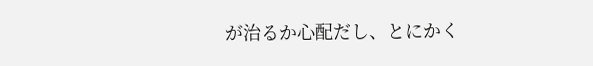が治るか心配だし、とにかく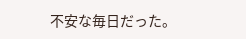不安な毎日だった。